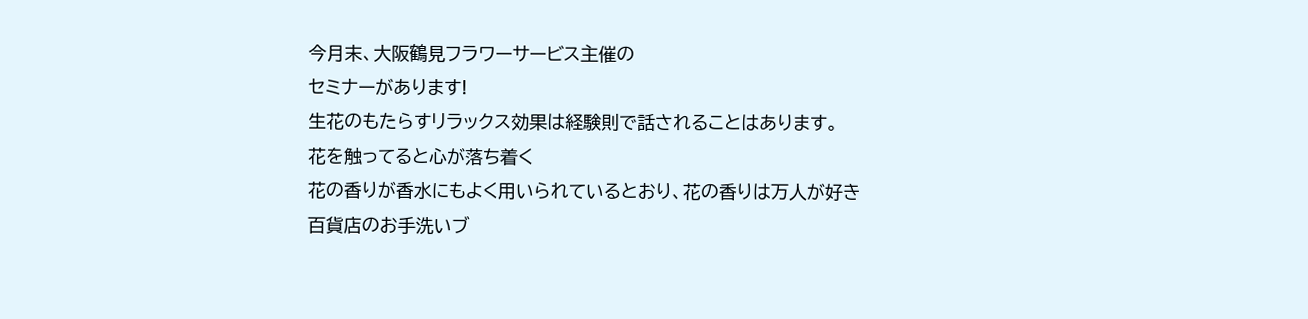今月末、大阪鶴見フラワーサービス主催の
セミナーがあります!
生花のもたらすリラックス効果は経験則で話されることはあります。
花を触ってると心が落ち着く
花の香りが香水にもよく用いられているとおり、花の香りは万人が好き
百貨店のお手洗いブ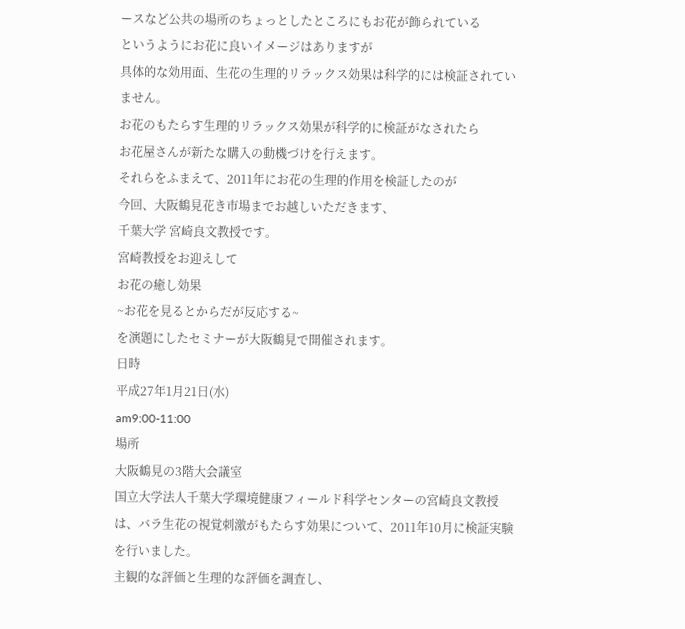ースなど公共の場所のちょっとしたところにもお花が飾られている
というようにお花に良いイメージはありますが
具体的な効用面、生花の生理的リラックス効果は科学的には検証されていません。
お花のもたらす生理的リラックス効果が科学的に検証がなされたら
お花屋さんが新たな購入の動機づけを行えます。
それらをふまえて、2011年にお花の生理的作用を検証したのが
今回、大阪鶴見花き市場までお越しいただきます、
千葉大学 宮崎良文教授です。
宮崎教授をお迎えして
お花の癒し効果
~お花を見るとからだが反応する~
を演題にしたセミナーが大阪鶴見で開催されます。
日時
平成27年1月21日(水)
am9:00-11:00
場所
大阪鶴見の3階大会議室
国立大学法人千葉大学環境健康フィールド科学センターの宮崎良文教授は、バラ生花の視覚刺激がもたらす効果について、2011年10月に検証実験を行いました。
主観的な評価と生理的な評価を調査し、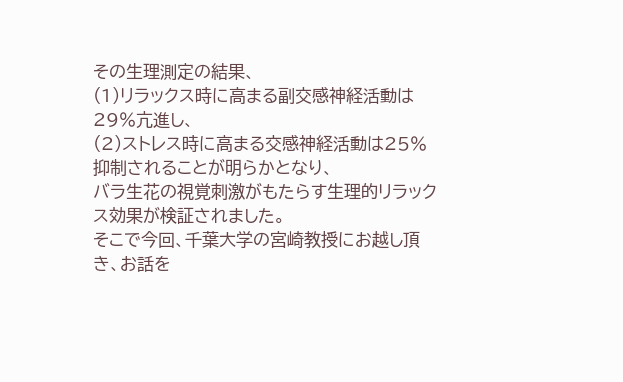その生理測定の結果、
(1)リラックス時に高まる副交感神経活動は29%亢進し、
(2)ストレス時に高まる交感神経活動は25%抑制されることが明らかとなり、
バラ生花の視覚刺激がもたらす生理的リラックス効果が検証されました。
そこで今回、千葉大学の宮崎教授にお越し頂き、お話を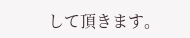して頂きます。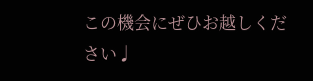この機会にぜひお越しください♩